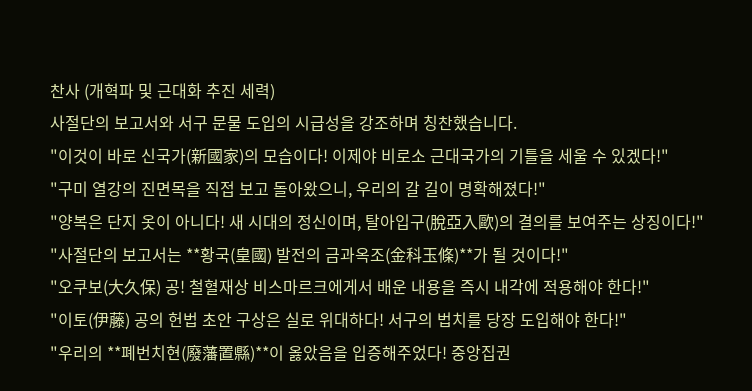찬사 (개혁파 및 근대화 추진 세력)
사절단의 보고서와 서구 문물 도입의 시급성을 강조하며 칭찬했습니다.
"이것이 바로 신국가(新國家)의 모습이다! 이제야 비로소 근대국가의 기틀을 세울 수 있겠다!"
"구미 열강의 진면목을 직접 보고 돌아왔으니, 우리의 갈 길이 명확해졌다!"
"양복은 단지 옷이 아니다! 새 시대의 정신이며, 탈아입구(脫亞入歐)의 결의를 보여주는 상징이다!"
"사절단의 보고서는 **황국(皇國) 발전의 금과옥조(金科玉條)**가 될 것이다!"
"오쿠보(大久保) 공! 철혈재상 비스마르크에게서 배운 내용을 즉시 내각에 적용해야 한다!"
"이토(伊藤) 공의 헌법 초안 구상은 실로 위대하다! 서구의 법치를 당장 도입해야 한다!"
"우리의 **폐번치현(廢藩置縣)**이 옳았음을 입증해주었다! 중앙집권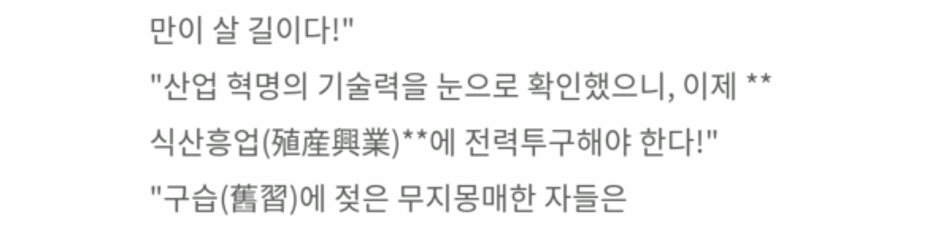만이 살 길이다!"
"산업 혁명의 기술력을 눈으로 확인했으니, 이제 **식산흥업(殖産興業)**에 전력투구해야 한다!"
"구습(舊習)에 젖은 무지몽매한 자들은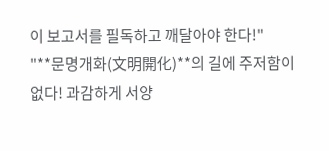이 보고서를 필독하고 깨달아야 한다!"
"**문명개화(文明開化)**의 길에 주저함이 없다! 과감하게 서양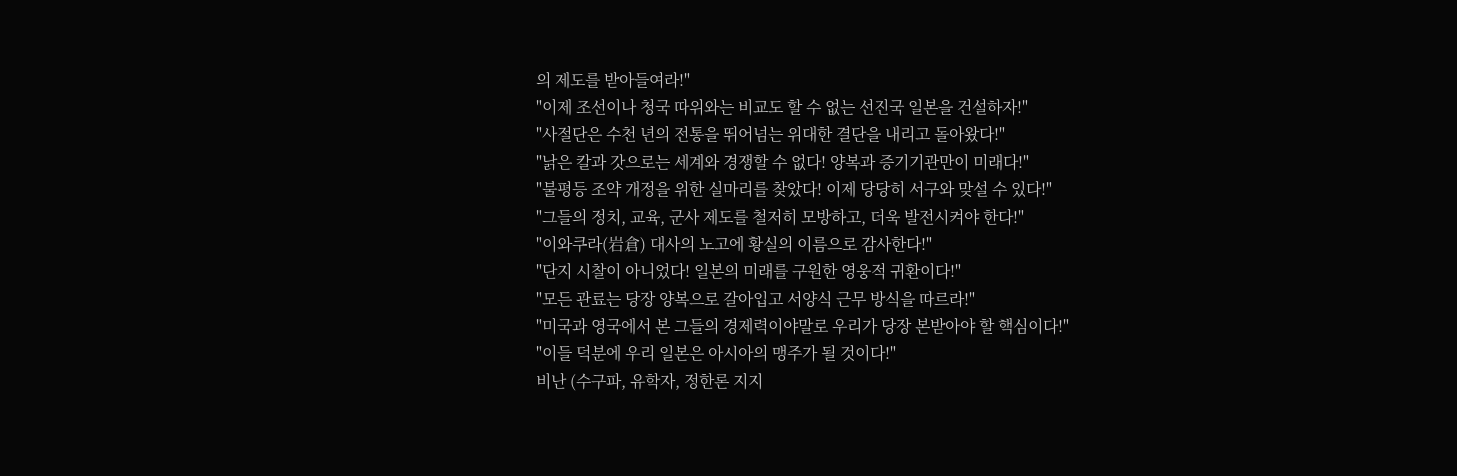의 제도를 받아들여라!"
"이제 조선이나 청국 따위와는 비교도 할 수 없는 선진국 일본을 건설하자!"
"사절단은 수천 년의 전통을 뛰어넘는 위대한 결단을 내리고 돌아왔다!"
"낡은 칼과 갓으로는 세계와 경쟁할 수 없다! 양복과 증기기관만이 미래다!"
"불평등 조약 개정을 위한 실마리를 찾았다! 이제 당당히 서구와 맞설 수 있다!"
"그들의 정치, 교육, 군사 제도를 철저히 모방하고, 더욱 발전시켜야 한다!"
"이와쿠라(岩倉) 대사의 노고에 황실의 이름으로 감사한다!"
"단지 시찰이 아니었다! 일본의 미래를 구원한 영웅적 귀환이다!"
"모든 관료는 당장 양복으로 갈아입고 서양식 근무 방식을 따르라!"
"미국과 영국에서 본 그들의 경제력이야말로 우리가 당장 본받아야 할 핵심이다!"
"이들 덕분에 우리 일본은 아시아의 맹주가 될 것이다!"
비난 (수구파, 유학자, 정한론 지지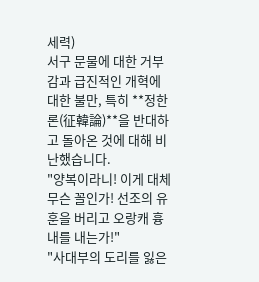세력)
서구 문물에 대한 거부감과 급진적인 개혁에 대한 불만, 특히 **정한론(征韓論)**을 반대하고 돌아온 것에 대해 비난했습니다.
"양복이라니! 이게 대체 무슨 꼴인가! 선조의 유훈을 버리고 오랑캐 흉내를 내는가!"
"사대부의 도리를 잃은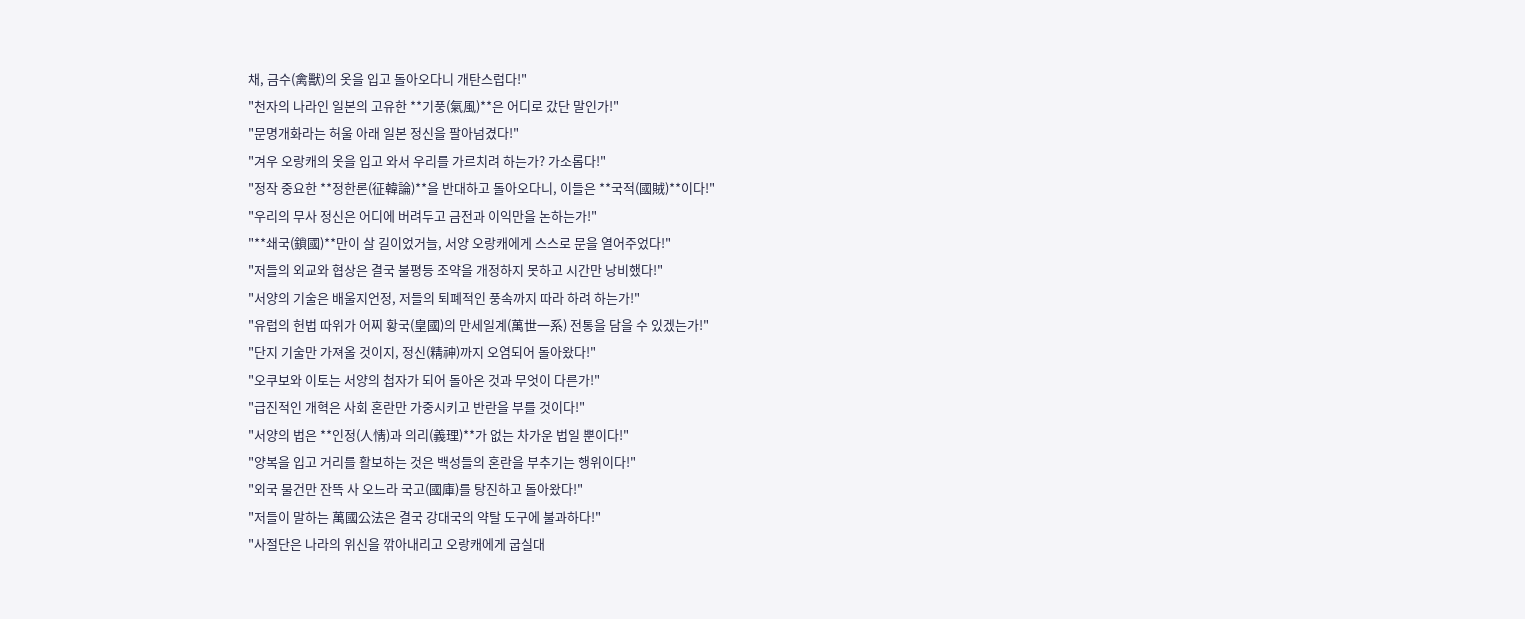채, 금수(禽獸)의 옷을 입고 돌아오다니 개탄스럽다!"
"천자의 나라인 일본의 고유한 **기풍(氣風)**은 어디로 갔단 말인가!"
"문명개화라는 허울 아래 일본 정신을 팔아넘겼다!"
"겨우 오랑캐의 옷을 입고 와서 우리를 가르치려 하는가? 가소롭다!"
"정작 중요한 **정한론(征韓論)**을 반대하고 돌아오다니, 이들은 **국적(國賊)**이다!"
"우리의 무사 정신은 어디에 버려두고 금전과 이익만을 논하는가!"
"**쇄국(鎖國)**만이 살 길이었거늘, 서양 오랑캐에게 스스로 문을 열어주었다!"
"저들의 외교와 협상은 결국 불평등 조약을 개정하지 못하고 시간만 낭비했다!"
"서양의 기술은 배울지언정, 저들의 퇴폐적인 풍속까지 따라 하려 하는가!"
"유럽의 헌법 따위가 어찌 황국(皇國)의 만세일계(萬世一系) 전통을 담을 수 있겠는가!"
"단지 기술만 가져올 것이지, 정신(精神)까지 오염되어 돌아왔다!"
"오쿠보와 이토는 서양의 첩자가 되어 돌아온 것과 무엇이 다른가!"
"급진적인 개혁은 사회 혼란만 가중시키고 반란을 부를 것이다!"
"서양의 법은 **인정(人情)과 의리(義理)**가 없는 차가운 법일 뿐이다!"
"양복을 입고 거리를 활보하는 것은 백성들의 혼란을 부추기는 행위이다!"
"외국 물건만 잔뜩 사 오느라 국고(國庫)를 탕진하고 돌아왔다!"
"저들이 말하는 萬國公法은 결국 강대국의 약탈 도구에 불과하다!"
"사절단은 나라의 위신을 깎아내리고 오랑캐에게 굽실대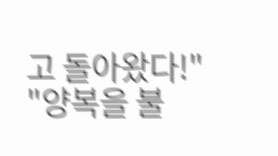고 돌아왔다!"
"양복을 불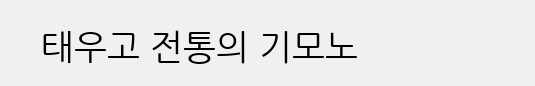태우고 전통의 기모노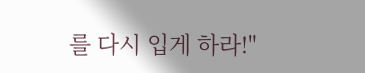를 다시 입게 하라!"